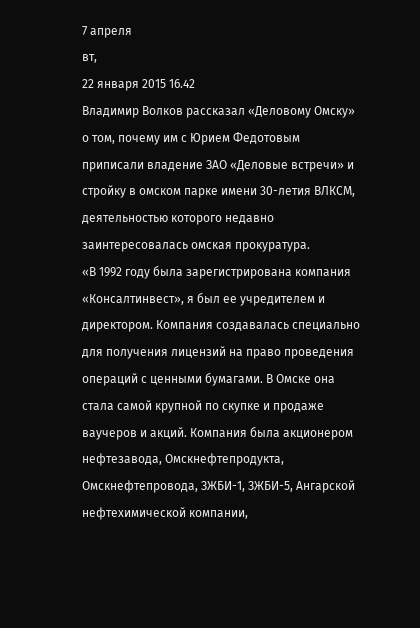7 апреля
вт,
22 января 2015 16.42
Владимир Волков рассказал «Деловому Омску» о том, почему им с Юрием Федотовым приписали владение ЗАО «Деловые встречи» и стройку в омском парке имени 30-летия ВЛКСМ, деятельностью которого недавно заинтересовалась омская прокуратура.
«В 1992 году была зарегистрирована компания «Консалтинвест», я был ее учредителем и директором. Компания создавалась специально для получения лицензий на право проведения операций с ценными бумагами. В Омске она стала самой крупной по скупке и продаже ваучеров и акций. Компания была акционером нефтезавода, Омскнефтепродукта, Омскнефтепровода, ЗЖБИ-1, ЗЖБИ-5, Ангарской нефтехимической компании,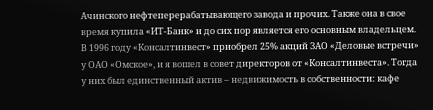Ачинского нефтеперерабатывающего завода и прочих. Также она в свое время купила «ИТ-Банк» и до сих пор является его основным владельцем.
В 1996 году «Консалтинвест» приобрел 25% акций ЗАО «Деловые встречи» у ОАО «Омское», и я вошел в совет директоров от «Консалтинвеста». Тогда у них был единственный актив – недвижимость в собственности: кафе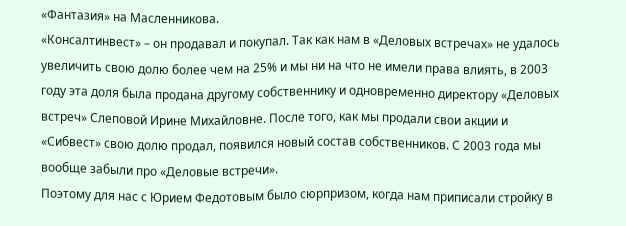«Фантазия» на Масленникова.
«Консалтинвест» – он продавал и покупал. Так как нам в «Деловых встречах» не удалось увеличить свою долю более чем на 25% и мы ни на что не имели права влиять, в 2003 году эта доля была продана другому собственнику и одновременно директору «Деловых встреч» Слеповой Ирине Михайловне. После того, как мы продали свои акции и «Сибвест» свою долю продал, появился новый состав собственников. С 2003 года мы вообще забыли про «Деловые встречи».
Поэтому для нас с Юрием Федотовым было сюрпризом, когда нам приписали стройку в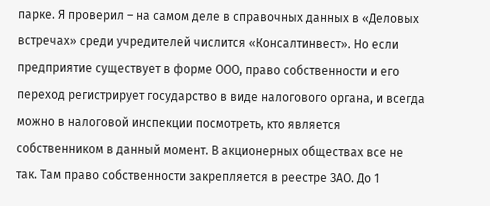парке. Я проверил – на самом деле в справочных данных в «Деловых встречах» среди учредителей числится «Консалтинвест». Но если предприятие существует в форме ООО, право собственности и его переход регистрирует государство в виде налогового органа, и всегда можно в налоговой инспекции посмотреть, кто является собственником в данный момент. В акционерных обществах все не так. Там право собственности закрепляется в реестре ЗАО. До 1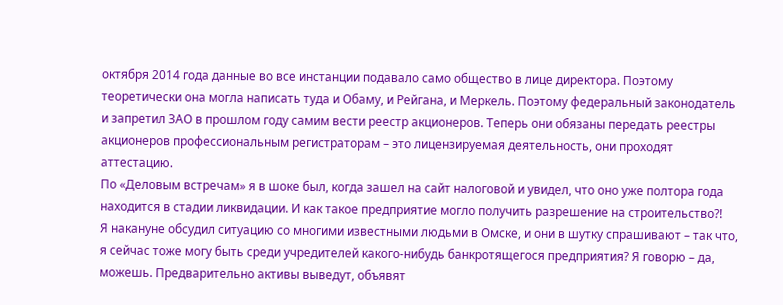октября 2014 года данные во все инстанции подавало само общество в лице директора. Поэтому теоретически она могла написать туда и Обаму, и Рейгана, и Меркель. Поэтому федеральный законодатель и запретил ЗАО в прошлом году самим вести реестр акционеров. Теперь они обязаны передать реестры акционеров профессиональным регистраторам – это лицензируемая деятельность, они проходят аттестацию.
По «Деловым встречам» я в шоке был, когда зашел на сайт налоговой и увидел, что оно уже полтора года находится в стадии ликвидации. И как такое предприятие могло получить разрешение на строительство?!
Я накануне обсудил ситуацию со многими известными людьми в Омске, и они в шутку спрашивают – так что, я сейчас тоже могу быть среди учредителей какого-нибудь банкротящегося предприятия? Я говорю – да, можешь. Предварительно активы выведут, объявят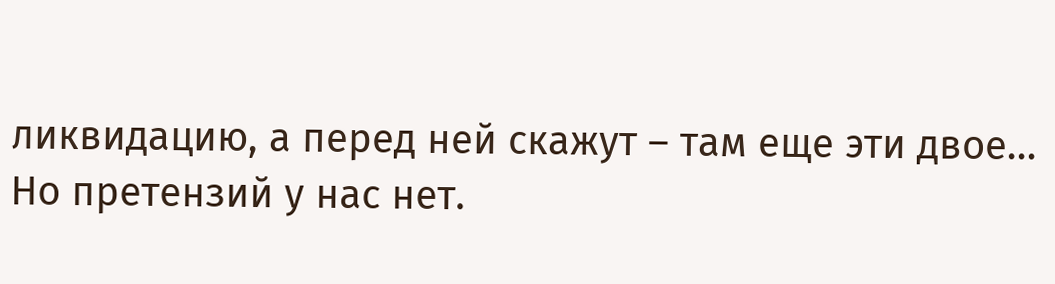ликвидацию, а перед ней скажут – там еще эти двое…
Но претензий у нас нет.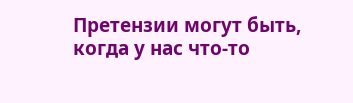Претензии могут быть, когда у нас что-то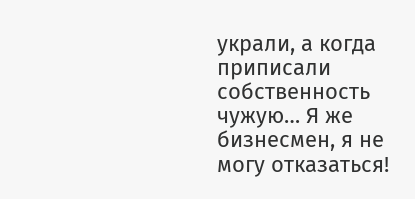украли, а когда приписали собственность чужую… Я же бизнесмен, я не могу отказаться!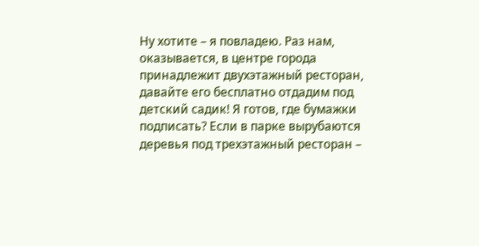Ну хотите – я повладею. Раз нам, оказывается, в центре города принадлежит двухэтажный ресторан, давайте его бесплатно отдадим под детский садик! Я готов, где бумажки подписать? Если в парке вырубаются деревья под трехэтажный ресторан –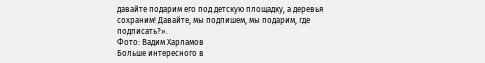давайте подарим его под детскую площадку, а деревья сохраним! Давайте, мы подпишем, мы подарим, где подписать?».
Фото: Вадим Харламов
Больше интересного в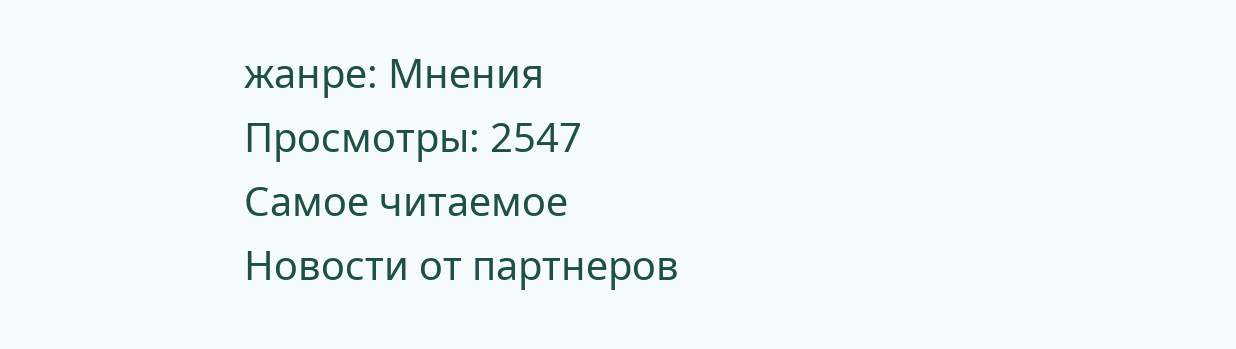жанре: Мнения
Просмотры: 2547
Самое читаемое
Новости от партнеров